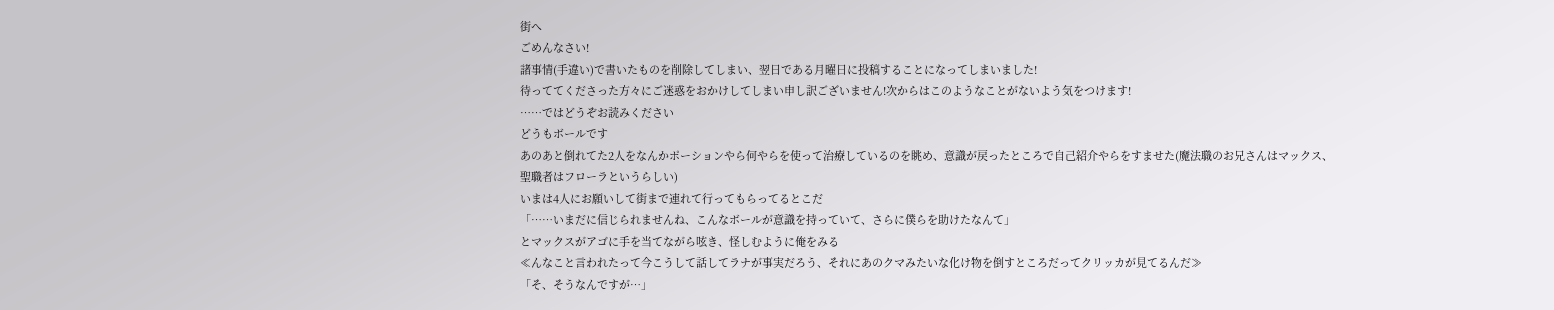街へ
ごめんなさい!
諸事情(手違い)で書いたものを削除してしまい、翌日である月曜日に投稿することになってしまいました!
待っててくださった方々にご迷惑をおかけしてしまい申し訳ございません!次からはこのようなことがないよう気をつけます!
……ではどうぞお読みください
どうもボールです
あのあと倒れてた2人をなんかポーションやら何やらを使って治療しているのを眺め、意識が戻ったところで自己紹介やらをすませた(魔法職のお兄さんはマックス、聖職者はフローラというらしい)
いまは4人にお願いして街まで連れて行ってもらってるとこだ
「……いまだに信じられませんね、こんなボールが意識を持っていて、さらに僕らを助けたなんて」
とマックスがアゴに手を当てながら呟き、怪しむように俺をみる
≪んなこと言われたって今こうして話してラナが事実だろう、それにあのクマみたいな化け物を倒すところだってクリッカが見てるんだ≫
「そ、そうなんですが…」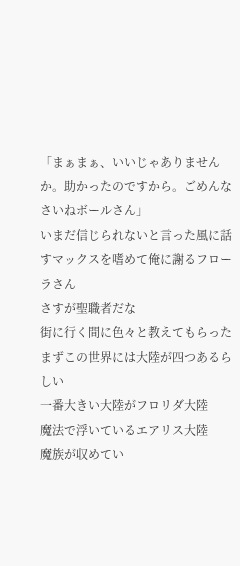「まぁまぁ、いいじゃありませんか。助かったのですから。ごめんなさいねボールさん」
いまだ信じられないと言った風に話すマックスを嗜めて俺に謝るフローラさん
さすが聖職者だな
街に行く間に色々と教えてもらった
まずこの世界には大陸が四つあるらしい
一番大きい大陸がフロリダ大陸
魔法で浮いているエアリス大陸
魔族が収めてい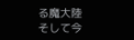る魔大陸
そして今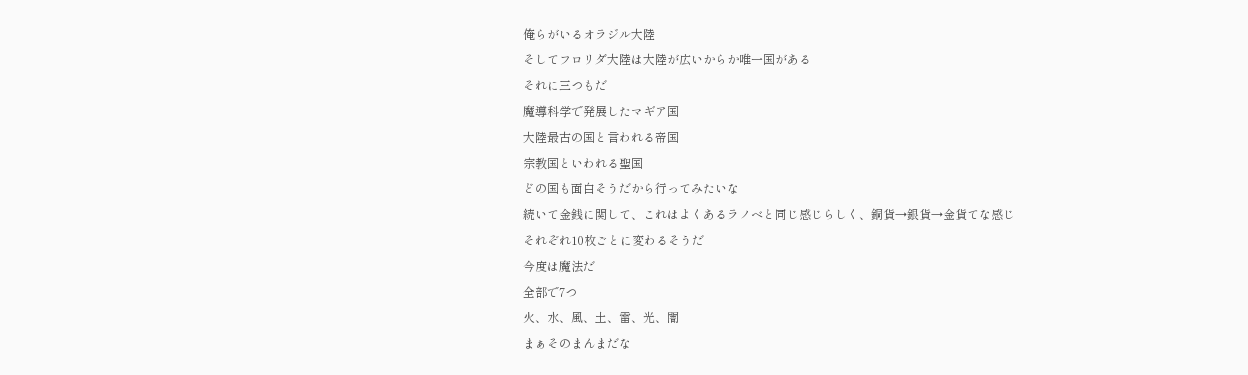俺らがいるオラジル大陸
そしてフロリダ大陸は大陸が広いからか唯一国がある
それに三つもだ
魔導科学で発展したマギア国
大陸最古の国と言われる帝国
宗教国といわれる聖国
どの国も面白そうだから行ってみたいな
続いて金銭に関して、これはよくあるラノベと同じ感じらしく、銅貨→銀貨→金貨てな感じ
それぞれ10枚ごとに変わるそうだ
今度は魔法だ
全部で7つ
火、水、風、土、雷、光、闇
まぁそのまんまだな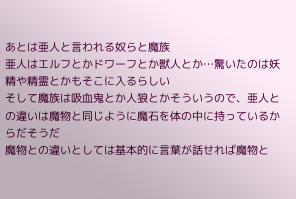あとは亜人と言われる奴らと魔族
亜人はエルフとかドワーフとか獣人とか…驚いたのは妖精や精霊とかもそこに入るらしい
そして魔族は吸血鬼とか人狼とかそういうので、亜人との違いは魔物と同じように魔石を体の中に持っているからだそうだ
魔物との違いとしては基本的に言葉が話せれば魔物と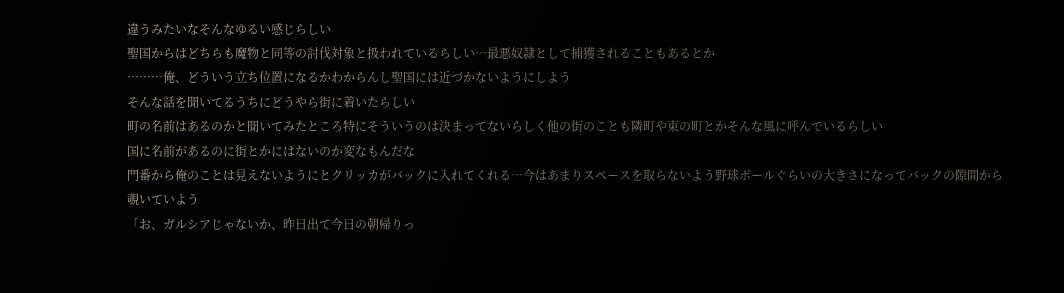違うみたいなそんなゆるい感じらしい
聖国からはどちらも魔物と同等の討伐対象と扱われているらしい…最悪奴隷として捕獲されることもあるとか
………俺、どういう立ち位置になるかわからんし聖国には近づかないようにしよう
そんな話を聞いてるうちにどうやら街に着いたらしい
町の名前はあるのかと聞いてみたところ特にそういうのは決まってないらしく他の街のことも隣町や東の町とかそんな風に呼んでいるらしい
国に名前があるのに街とかにはないのか変なもんだな
門番から俺のことは見えないようにとクリッカがバックに入れてくれる…今はあまりスペースを取らないよう野球ボールぐらいの大きさになってバックの隙間から覗いていよう
「お、ガルシアじゃないか、昨日出て今日の朝帰りっ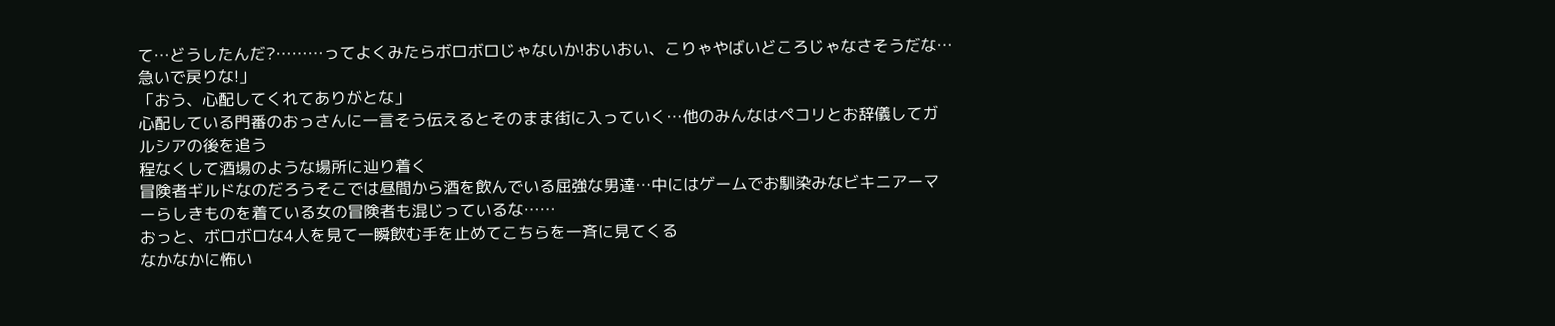て…どうしたんだ?………ってよくみたらボロボロじゃないか!おいおい、こりゃやばいどころじゃなさそうだな…急いで戻りな!」
「おう、心配してくれてありがとな」
心配している門番のおっさんに一言そう伝えるとそのまま街に入っていく…他のみんなはペコリとお辞儀してガルシアの後を追う
程なくして酒場のような場所に辿り着く
冒険者ギルドなのだろうそこでは昼間から酒を飲んでいる屈強な男達…中にはゲームでお馴染みなビキニアーマーらしきものを着ている女の冒険者も混じっているな……
おっと、ボロボロな4人を見て一瞬飲む手を止めてこちらを一斉に見てくる
なかなかに怖い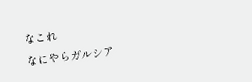なこれ
なにやらガルシア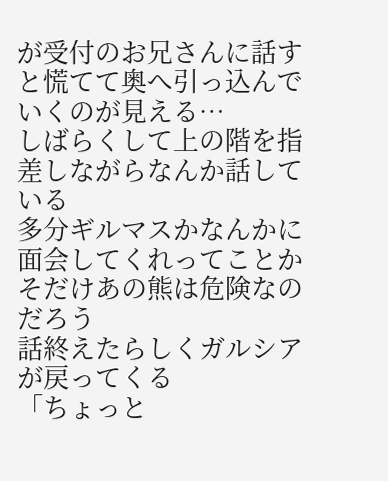が受付のお兄さんに話すと慌てて奥へ引っ込んでいくのが見える…
しばらくして上の階を指差しながらなんか話している
多分ギルマスかなんかに面会してくれってことか
そだけあの熊は危険なのだろう
話終えたらしくガルシアが戻ってくる
「ちょっと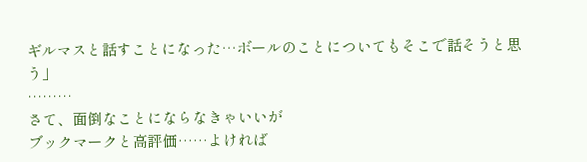ギルマスと話すことになった…ボールのことについてもそこで話そうと思う」
………
さて、面倒なことにならなきゃいいが
ブックマークと高評価……よければ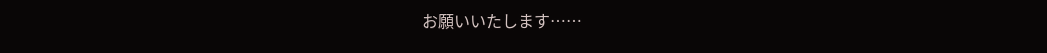お願いいたします……